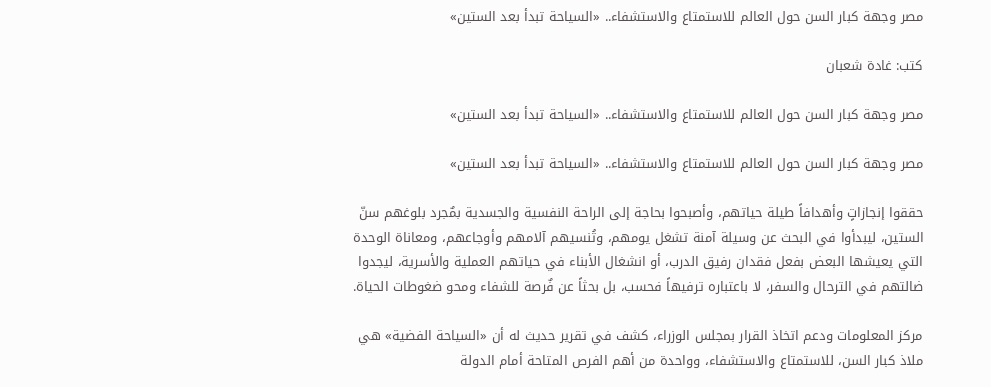مصر وجهة كبار السن حول العالم للاستمتاع والاستشفاء.. «السياحة تبدأ بعد الستين»

كتب: غادة شعبان

مصر وجهة كبار السن حول العالم للاستمتاع والاستشفاء.. «السياحة تبدأ بعد الستين»

مصر وجهة كبار السن حول العالم للاستمتاع والاستشفاء.. «السياحة تبدأ بعد الستين»

حققوا إنجازاتٍ وأهدافاً طيلة حياتهم، وأصبحوا بحاجة إلى الراحة النفسية والجسدية بمٌجرد بلوغهم سنّ الستين، ليبدأوا في البحث عن وسيلة آمنة تشغل يومهم، وتُنسيهم آلامهم وأوجاعهم، ومعاناة الوحدة التي يعيشها البعض بفعل فقدان رفيق الدرب، أو انشغال الأبناء في حياتهم العملية والأسرية، ليجدوا ضالتهم في الترحال والسفر، لا باعتباره ترفيهاً فحسب، بل بحثاً عن فٌرصة للشفاء ومحو ضغوطات الحياة.

مركز المعلومات ودعم اتخاذ القرار بمجلس الوزراء، كشف في تقرير حديث له أن «السياحة الفضية» هي ملاذ كبار السن، للاستمتاع والاستشفاء، وواحدة من أهم الفرص المتاحة أمام الدولة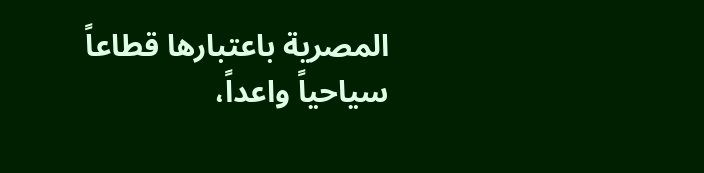المصرية باعتبارها قطاعاً سياحياً واعداً،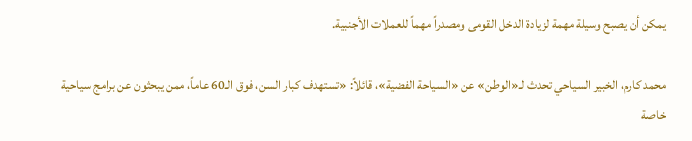يمكن أن يصبح وسيلة مهمة لزيادة الدخل القومى ومصدراً مهماً للعملات الأجنبية.

محمد كارم، الخبير السياحي تحدث لـ«الوطن» عن «السياحة الفضية»، قائلاً: «تستهدف كبار السن، فوق الـ60 عاماً، ممن يبحثون عن برامج سياحية خاصة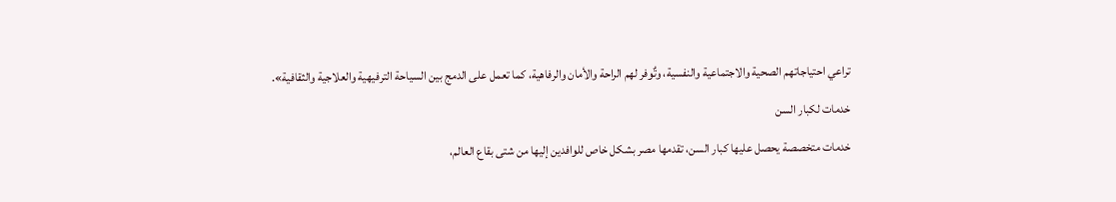تراعي احتياجاتهم الصحية والاجتماعية والنفسية، وتٌوفر لهم الراحة والأمان والرفاهية، كما تعمل على الدمج بين السياحة الترفيهية والعلاجية والثقافية».

خدمات لكبار السن

خدمات متخصصة يحصل عليها كبار السن، تقدمها مصر بشكل خاص للوافدين إليها من شتى بقاع العالم،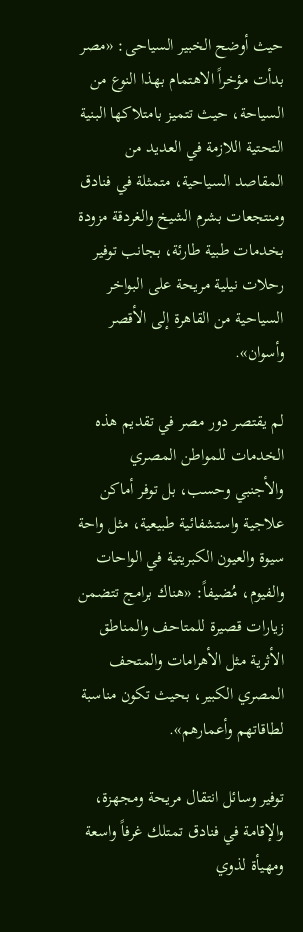حيث أوضح الخبير السياحى: «مصر بدأت مؤخراً الاهتمام بهذا النوع من السياحة، حيث تتميز بامتلاكها البنية التحتية اللازمة في العديد من المقاصد السياحية، متمثلة في فنادق ومنتجعات بشرم الشيخ والغردقة مزودة بخدمات طبية طارئة، بجانب توفير رحلات نيلية مريحة على البواخر السياحية من القاهرة إلى الأقصر وأسوان».

لم يقتصر دور مصر في تقديم هذه الخدمات للمواطن المصري والأجنبي وحسب، بل توفر أماكن علاجية واستشفائية طبيعية، مثل واحة سيوة والعيون الكبريتية في الواحات والفيوم، مُضيفاً: «هناك برامج تتضمن زيارات قصيرة للمتاحف والمناطق الأثرية مثل الأهرامات والمتحف المصري الكبير، بحيث تكون مناسبة لطاقاتهم وأعمارهم».

توفير وسائل انتقال مريحة ومجهزة، والإقامة في فنادق تمتلك غرفاً واسعة ومهيأة لذوي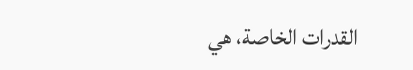القدرات الخاصة، هي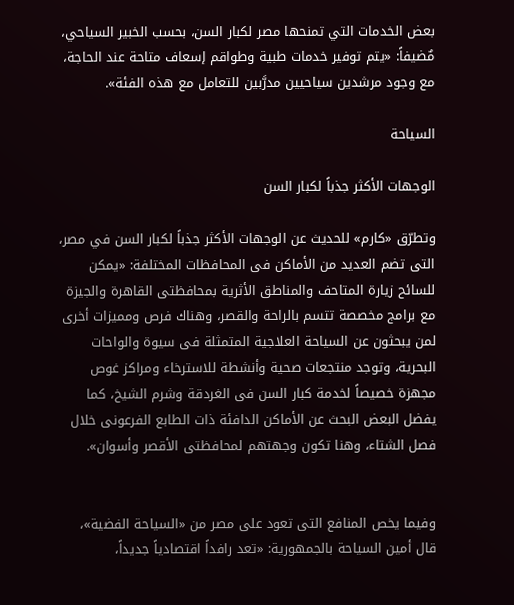بعض الخدمات التي تمنحها مصر لكبار السن، بحسب الخبير السياحي، مٌضيفاً: «يتم توفير خدمات طبية وطواقم إسعاف متاحة عند الحاجة، مع وجود مرشدين سياحيين مدرَّبين للتعامل مع هذه الفئة».

السياحة

الوجهات الأكثر جذباً لكبار السن

وتطرّق «كارم» للحديث عن الوجهات الأكثر جذباً لكبار السن في مصر، التى تضم العديد من الأماكن فى المحافظات المختلفة: «يمكن للسائح زيارة المتاحف والمناطق الأثرية بمحافظتى القاهرة والجيزة مع برامج مخصصة تتسم بالراحة والقصر، وهناك فرص ومميزات أخرى لمن يبحثون عن السياحة العلاجية المتمثلة فى سيوة والواحات البحرية، وتوجد منتجعات صحية وأنشطة للاسترخاء ومراكز غوص مجهزة خصيصاً لخدمة كبار السن فى الغردقة وشرم الشيخ، كما يفضل البعض البحث عن الأماكن الدافئة ذات الطابع الفرعونى خلال فصل الشتاء، وهنا تكون وجهتهم لمحافظتى الأقصر وأسوان».


وفيما يخص المنافع التى تعود على مصر من «السياحة الفضية»، قال أمين السياحة بالجمهورية: «تعد رافداً اقتصادياً جديداً،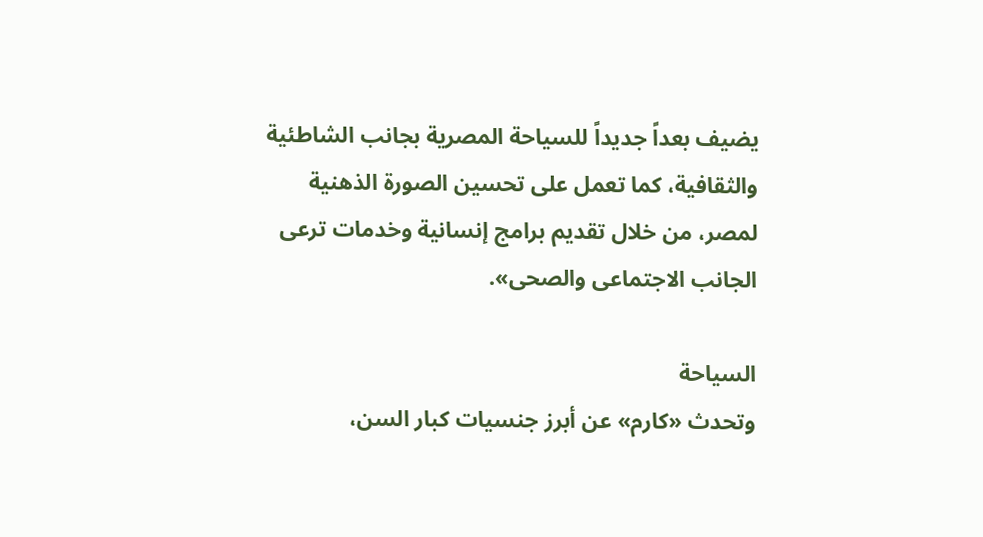يضيف بعداً جديداً للسياحة المصرية بجانب الشاطئية والثقافية، كما تعمل على تحسين الصورة الذهنية لمصر، من خلال تقديم برامج إنسانية وخدمات ترعى الجانب الاجتماعى والصحى».

السياحة
وتحدث «كارم» عن أبرز جنسيات كبار السن،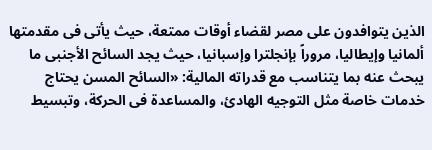الذين يتوافدون على مصر لقضاء أوقات ممتعة، حيث يأتى فى مقدمتها ألمانيا وإيطاليا، مروراً بإنجلترا وإسبانيا، حيث يجد السائح الأجنبى ما يبحث عنه بما يتناسب مع قدراته المالية: «السائح المسن يحتاج خدمات خاصة مثل التوجيه الهادئ، والمساعدة فى الحركة، وتبسيط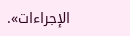الإجراءات».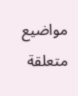مواضيع متعلقة